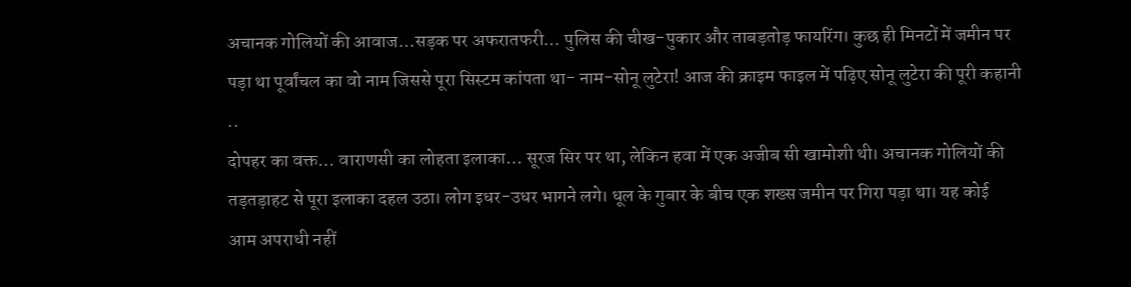अचानक गोलियों की आवाज…सड़क पर अफरातफरी… पुलिस की चीख-पुकार और ताबड़तोड़ फायरिंग। कुछ ही मिनटों में जमीन पर पड़ा था पूर्वांचल का वो नाम जिससे पूरा सिस्टम कांपता था- नाम-सोनू लुटेरा! आज की क्राइम फाइल में पढ़िए सोनू लुटेरा की पूरी कहानी ..
दोपहर का वक्त… वाराणसी का लोहता इलाका… सूरज सिर पर था, लेकिन हवा में एक अजीब सी खामोशी थी। अचानक गोलियों की तड़तड़ाहट से पूरा इलाका दहल उठा। लोग इधर-उधर भागने लगे। धूल के गुबार के बीच एक शख्स जमीन पर गिरा पड़ा था। यह कोई आम अपराधी नहीं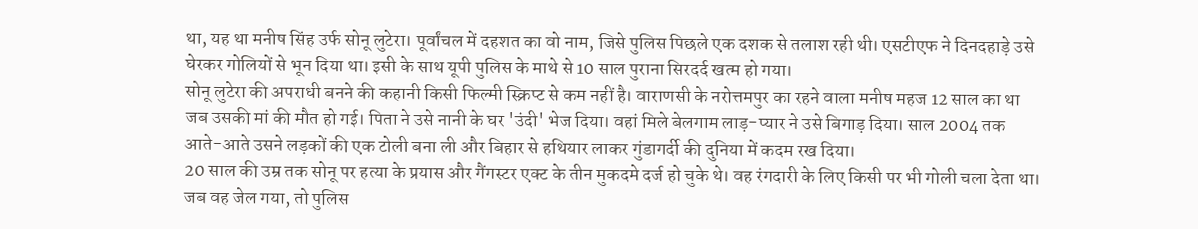था, यह था मनीष सिंह उर्फ सोनू लुटेरा। पूर्वांचल में दहशत का वो नाम, जिसे पुलिस पिछले एक दशक से तलाश रही थी। एसटीएफ ने दिनदहाड़े उसे घेरकर गोलियों से भून दिया था। इसी के साथ यूपी पुलिस के माथे से 10 साल पुराना सिरदर्द खत्म हो गया।
सोनू लुटेरा की अपराधी बनने की कहानी किसी फिल्मी स्क्रिप्ट से कम नहीं है। वाराणसी के नरोत्तमपुर का रहने वाला मनीष महज 12 साल का था जब उसकी मां की मौत हो गई। पिता ने उसे नानी के घर 'उंदी' भेज दिया। वहां मिले बेलगाम लाड़-प्यार ने उसे बिगाड़ दिया। साल 2004 तक आते-आते उसने लड़कों की एक टोली बना ली और बिहार से हथियार लाकर गुंडागर्दी की दुनिया में कदम रख दिया।
20 साल की उम्र तक सोनू पर हत्या के प्रयास और गैंगस्टर एक्ट के तीन मुकदमे दर्ज हो चुके थे। वह रंगदारी के लिए किसी पर भी गोली चला देता था। जब वह जेल गया, तो पुलिस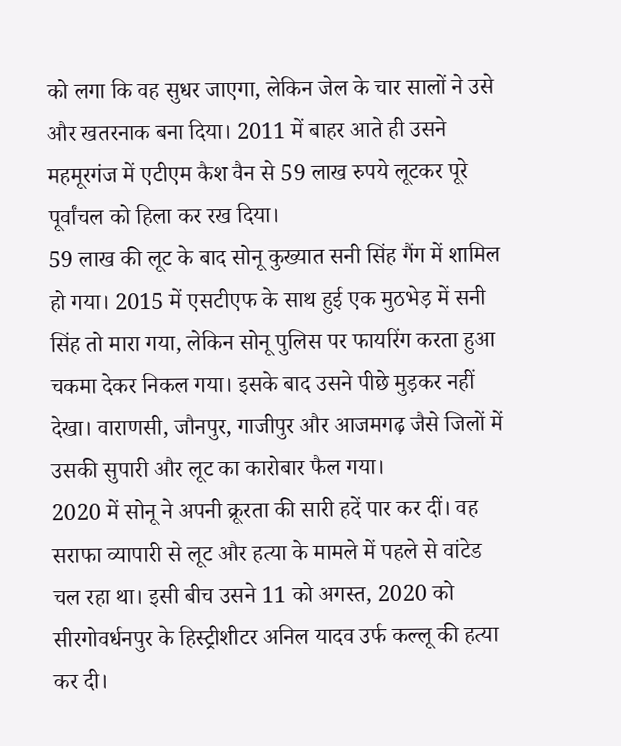को लगा कि वह सुधर जाएगा, लेकिन जेल के चार सालों ने उसे और खतरनाक बना दिया। 2011 में बाहर आते ही उसने महमूरगंज में एटीएम कैश वैन से 59 लाख रुपये लूटकर पूरे पूर्वांचल को हिला कर रख दिया।
59 लाख की लूट के बाद सोनू कुख्यात सनी सिंह गैंग में शामिल हो गया। 2015 में एसटीएफ के साथ हुई एक मुठभेड़ में सनी सिंह तो मारा गया, लेकिन सोनू पुलिस पर फायरिंग करता हुआ चकमा देकर निकल गया। इसके बाद उसने पीछे मुड़कर नहीं देखा। वाराणसी, जौनपुर, गाजीपुर और आजमगढ़ जैसे जिलों में उसकी सुपारी और लूट का कारोबार फैल गया।
2020 में सोनू ने अपनी क्रूरता की सारी हदें पार कर दीं। वह सराफा व्यापारी से लूट और हत्या के मामले में पहले से वांटेड चल रहा था। इसी बीच उसने 11 को अगस्त, 2020 को सीरगोवर्धनपुर के हिस्ट्रीशीटर अनिल यादव उर्फ कल्लू की हत्या कर दी।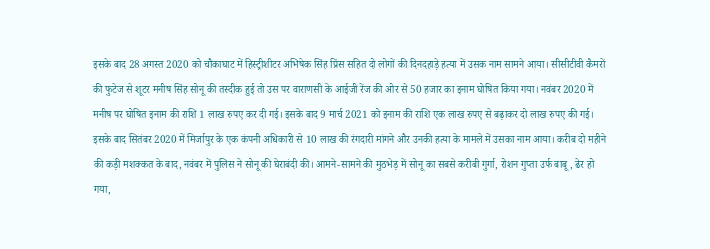इसके बाद 28 अगस्त 2020 को चौकाघाट में हिस्ट्रीशीटर अभिषेक सिंह प्रिंस सहित दो लोगों की दिनदहाड़े हत्या में उसक नाम सामने आया। सीसीटीवी कैमरों की फुटेज से शूटर मनीष सिंह सोनू की तस्दीक हुई तो उस पर वाराणसी के आईजी रेंज की ओर से 50 हजार का इनाम घोषित किया गया। नवंबर 2020 में मनीष पर घोषित इनाम की राशि 1 लाख रुपए कर दी गई। इसके बाद 9 मार्च 2021 को इनाम की राशि एक लाख रुपए से बढ़ाकर दो लाख रुपए की गई।
इसके बाद सितंबर 2020 में मिर्जापुर के एक कंपनी अधिकारी से 10 लाख की रंगदारी मांगने और उनकी हत्या के मामले में उसका नाम आया। करीब दो महीने की कड़ी मशक्कत के बाद, नवंबर में पुलिस ने सोनू की घेराबंदी की। आमने-सामने की मुठभेड़ में सोनू का सबसे करीबी गुर्गा, रोशन गुप्ता उर्फ बाबू, ढेर हो गया,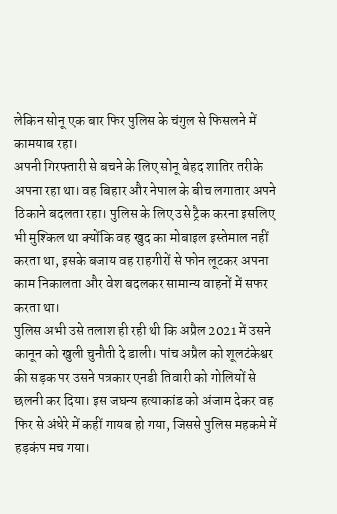लेकिन सोनू एक बार फिर पुलिस के चंगुल से फिसलने में कामयाब रहा।
अपनी गिरफ्तारी से बचने के लिए सोनू बेहद शातिर तरीके अपना रहा था। वह बिहार और नेपाल के बीच लगातार अपने ठिकाने बदलता रहा। पुलिस के लिए उसे ट्रैक करना इसलिए भी मुश्किल था क्योंकि वह खुद का मोबाइल इस्तेमाल नहीं करता था, इसके बजाय वह राहगीरों से फोन लूटकर अपना काम निकालता और वेश बदलकर सामान्य वाहनों में सफर करता था।
पुलिस अभी उसे तलाश ही रही थी कि अप्रैल 2021 में उसने कानून को खुली चुनौती दे डाली। पांच अप्रैल को शूलटंकेश्वर की सड़क पर उसने पत्रकार एनडी तिवारी को गोलियों से छलनी कर दिया। इस जघन्य हत्याकांड को अंजाम देकर वह फिर से अंधेरे में कहीं गायब हो गया, जिससे पुलिस महकमे में हड़कंप मच गया।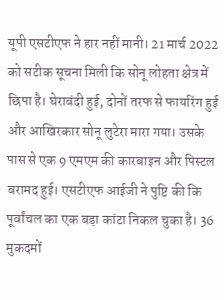यूपी एसटीएफ ने हार नहीं मानी। 21 मार्च 2022 को सटीक सूचना मिली कि सोनू लोहता क्षेत्र में छिपा है। घेराबंदी हुई, दोनों तरफ से फायरिंग हुई और आखिरकार सोनू लुटेरा मारा गया। उसके पास से एक 9 एमएम की कारबाइन और पिस्टल बरामद हुई। एसटीएफ आईजी ने पुष्टि की कि पूर्वांचल का एक बड़ा कांटा निकल चुका है। 36 मुकदमों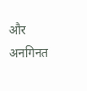और अनगिनत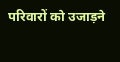परिवारों को उजाड़ने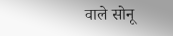वाले सोनू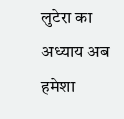लुटेरा का अध्याय अब हमेशा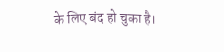के लिए बंद हो चुका है।